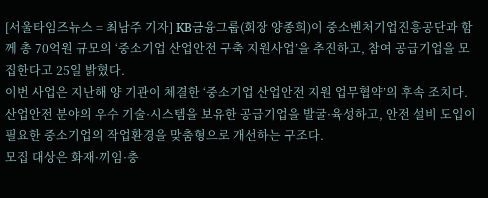[서울타임즈뉴스 = 최남주 기자] KB금융그룹(회장 양종희)이 중소벤처기업진흥공단과 함께 총 70억원 규모의 ‘중소기업 산업안전 구축 지원사업’을 추진하고, 참여 공급기업을 모집한다고 25일 밝혔다.
이번 사업은 지난해 양 기관이 체결한 ‘중소기업 산업안전 지원 업무협약’의 후속 조치다. 산업안전 분야의 우수 기술·시스템을 보유한 공급기업을 발굴·육성하고, 안전 설비 도입이 필요한 중소기업의 작업환경을 맞춤형으로 개선하는 구조다.
모집 대상은 화재·끼임·충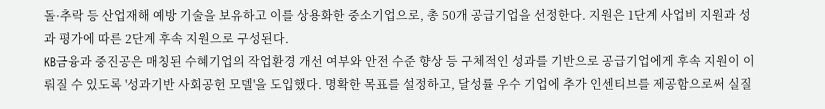돌·추락 등 산업재해 예방 기술을 보유하고 이를 상용화한 중소기업으로, 총 50개 공급기업을 선정한다. 지원은 1단계 사업비 지원과 성과 평가에 따른 2단계 후속 지원으로 구성된다.
KB금융과 중진공은 매칭된 수혜기업의 작업환경 개선 여부와 안전 수준 향상 등 구체적인 성과를 기반으로 공급기업에게 후속 지원이 이뤄질 수 있도록 '성과기반 사회공헌 모델'을 도입했다. 명확한 목표를 설정하고, 달성률 우수 기업에 추가 인센티브를 제공함으로써 실질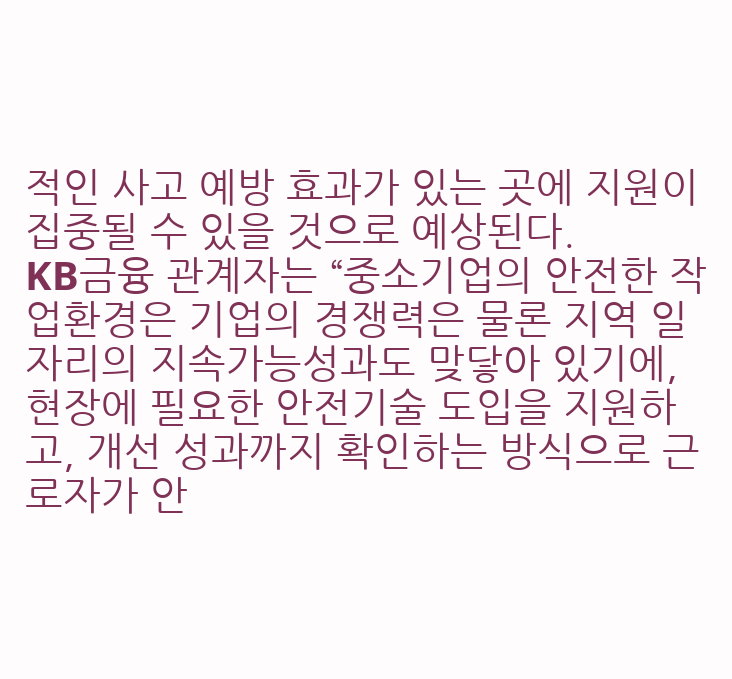적인 사고 예방 효과가 있는 곳에 지원이 집중될 수 있을 것으로 예상된다.
KB금융 관계자는 “중소기업의 안전한 작업환경은 기업의 경쟁력은 물론 지역 일자리의 지속가능성과도 맞닿아 있기에, 현장에 필요한 안전기술 도입을 지원하고, 개선 성과까지 확인하는 방식으로 근로자가 안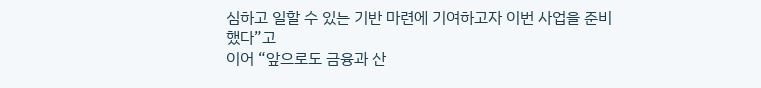심하고 일할 수 있는 기반 마련에 기여하고자 이번 사업을 준비했다”고
이어 “앞으로도 금융과 산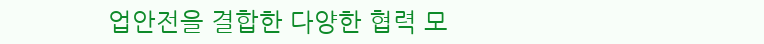업안전을 결합한 다양한 협력 모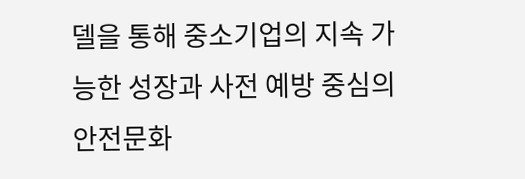델을 통해 중소기업의 지속 가능한 성장과 사전 예방 중심의 안전문화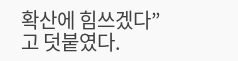확산에 힘쓰겠다” 고 덧붙였다.